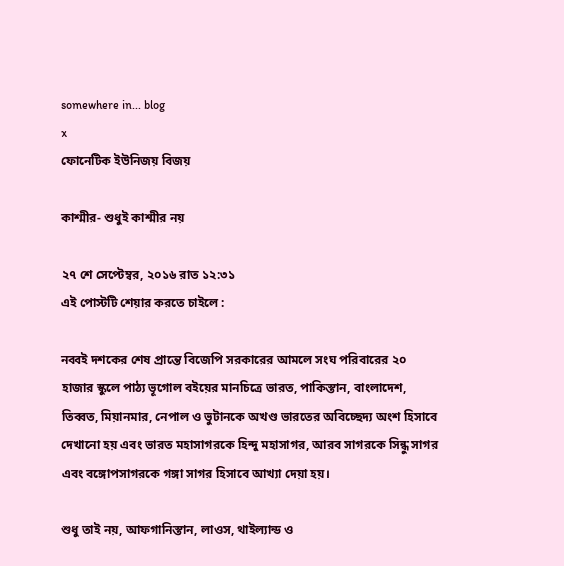somewhere in... blog
x
ফোনেটিক ইউনিজয় বিজয়

কাশ্মীর- শুধুই কাশ্মীর নয়

২৭ শে সেপ্টেম্বর, ২০১৬ রাত ১২:৩১
এই পোস্টটি শেয়ার করতে চাইলে :

নব্বই দশকের শেষ প্রান্তে বিজেপি সরকারের আমলে সংঘ পরিবারের ২০ হাজার স্কুলে পাঠ্য ভূগোল বইয়ের মানচিত্রে ভারত, পাকিস্তান, বাংলাদেশ, তিব্বত, মিয়ানমার, নেপাল ও ভুটানকে অখণ্ড ভারতের অবিচ্ছেদ্য অংশ হিসাবে দেখানো হয় এবং ভারত মহাসাগরকে হিন্দু মহাসাগর, আরব সাগরকে সিন্ধু সাগর এবং বঙ্গোপসাগরকে গঙ্গা সাগর হিসাবে আখ্যা দেয়া হয়।

শুধু তাই নয়, আফগানিস্তান, লাওস, থাইল্যান্ড ও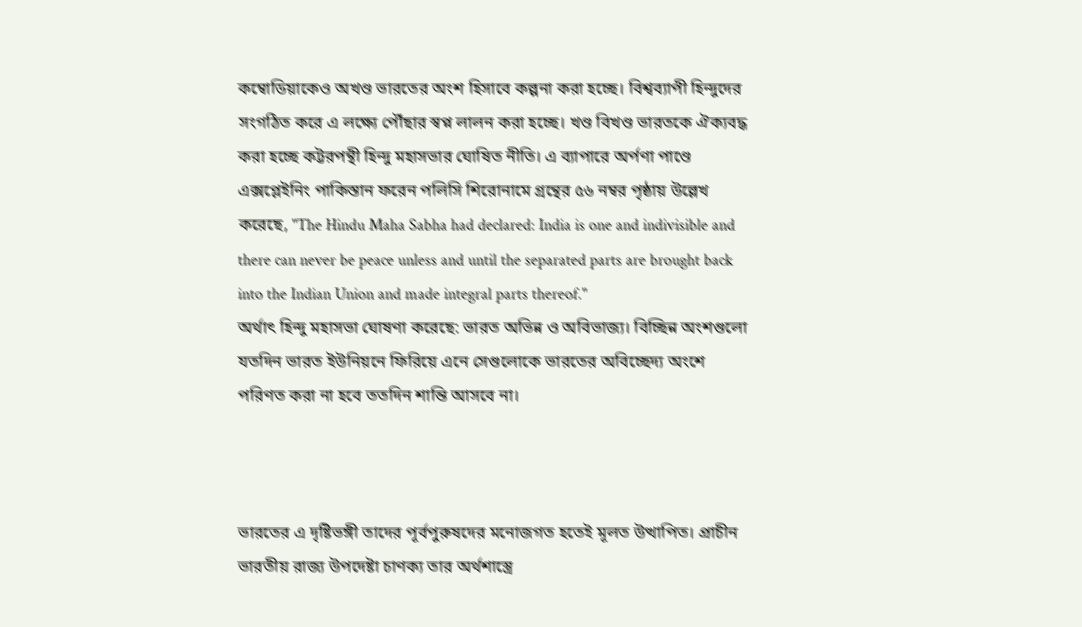কম্বোডিয়াকেও অখণ্ড ভারতের অংশ হিসাবে কল্পনা করা হচ্ছে। বিশ্বব্যাপী হিন্দুদের সংগঠিত করে এ লক্ষ্যে পৌঁছার স্বপ্ন লালন করা হচ্ছে। খণ্ড বিখণ্ড ভারতকে ঐক্যবদ্ধ করা হচ্ছে কট্টরপন্থী হিন্দু মহাসভার ঘোষিত নীতি। এ ব্যাপারে অর্পণা পাণ্ডে এক্সপ্লেইনিং পাকিস্তান ফরেন পলিসি শিরোনামে গ্রন্থের ৫৬ নম্বর পৃষ্ঠায় উল্লেখ করেছে, "The Hindu Maha Sabha had declared: India is one and indivisible and there can never be peace unless and until the separated parts are brought back into the Indian Union and made integral parts thereof."
অর্থাৎ হিন্দু মহাসভা ঘোষণা করেছে: ভারত অভিন্ন ও অবিভাজ্য। বিচ্ছিন্ন অংশগুলো যতদিন ভারত ইউনিয়নে ফিরিয়ে এনে সেগুলোকে ভারতের অবিচ্ছেদ্য অংশে পরিণত করা না হবে ততদিন শান্তি আসবে না।



ভারতের এ দৃষ্টিভঙ্গী তাদের পূর্বপুরুষদের মনোজগত হতেই মূলত উত্থাপিত। প্রাচীন ভারতীয় রাজ্য উপদেষ্টা চাণক্য তার অর্থশাস্ত্রে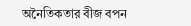অনৈতিকতার বীজ বপন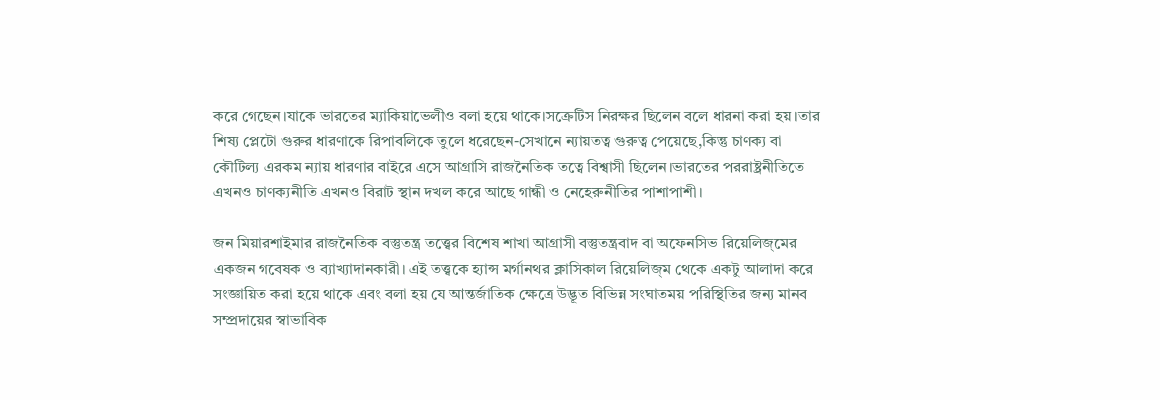করে গেছেন।যাকে ভারতের ম্যাকিয়াভেলীও বলা হয়ে থাকে।সক্রেটিস নিরক্ষর ছিলেন বলে ধারনা করা হয়।তার শিষ্য প্লেটো গুরুর ধারণাকে রিপাবলিকে তুলে ধরেছেন-সেখানে ন্যায়তত্ব গুরুত্ব পেয়েছে,কিন্তু চাণক্য বা কৌটিল্য এরকম ন্যায় ধারণার বাইরে এসে আগ্রাসি রাজনৈতিক তত্বে বিশ্বাসী ছিলেন।ভারতের পররাষ্ট্রনীতিতে এখনও চাণক্যনীতি এখনও বিরাট স্থান দখল করে আছে গান্ধী ও নেহেরুনীতির পাশাপাশী।

জন মিয়ারশাইমার রাজনৈতিক বস্তুতন্ত্র তত্ত্বের বিশেষ শাখা আগ্রাসী বস্তুতন্ত্রবাদ বা অফেনসিভ রিয়েলিজ্‌মের একজন গবেষক ও ব্যাখ্যাদানকারী। এই তত্ত্বকে হ্যান্স মর্গানথর ক্লাসিকাল রিয়েলিজ্‌ম থেকে একটু আলাদা করে সংজ্ঞায়িত করা হয়ে থাকে এবং বলা হয় যে আন্তর্জাতিক ক্ষেত্রে উদ্ভূত বিভিন্ন সংঘাতময় পরিস্থিতির জন্য মানব সম্প্রদায়ের স্বাভাবিক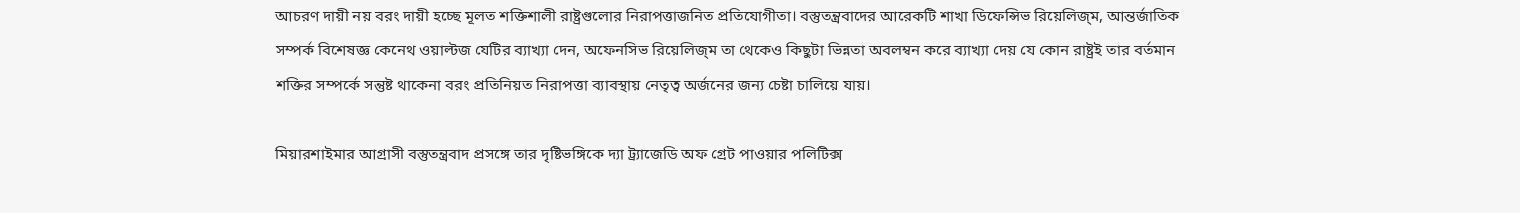আচরণ দায়ী নয় বরং দায়ী হচ্ছে মূলত শক্তিশালী রাষ্ট্রগুলোর নিরাপত্তাজনিত প্রতিযোগীতা। বস্তুতন্ত্রবাদের আরেকটি শাখা ডিফেন্সিভ রিয়েলিজ্‌ম, আন্তর্জাতিক সম্পর্ক বিশেষজ্ঞ কেনেথ ওয়াল্টজ যেটির ব্যাখ্যা দেন, অফেনসিভ রিয়েলিজ্‌ম তা থেকেও কিছুটা ভিন্নতা অবলম্বন করে ব্যাখ্যা দেয় যে কোন রাষ্ট্রই তার বর্তমান শক্তির সম্পর্কে সন্তুষ্ট থাকেনা বরং প্রতিনিয়ত নিরাপত্তা ব্যাবস্থায় নেতৃত্ব অর্জনের জন্য চেষ্টা চালিয়ে যায়।

মিয়ারশাইমার আগ্রাসী বস্তুতন্ত্রবাদ প্রসঙ্গে তার দৃষ্টিভঙ্গিকে দ্যা ট্র্যাজেডি অফ গ্রেট পাওয়ার পলিটিক্স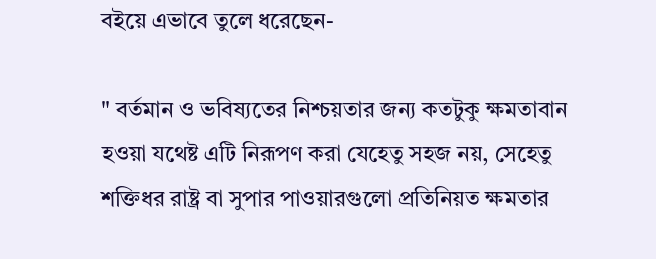বইয়ে এভাবে তুলে ধরেছেন-

" বর্তমান ও ভবিষ্যতের নিশ্চয়তার জন্য কতটুকু ক্ষমতাবান হওয়া যথেষ্ট এটি নিরূপণ করা যেহেতু সহজ নয়, সেহেতু শক্তিধর রাষ্ট্র বা সুপার পাওয়ারগুলো প্রতিনিয়ত ক্ষমতার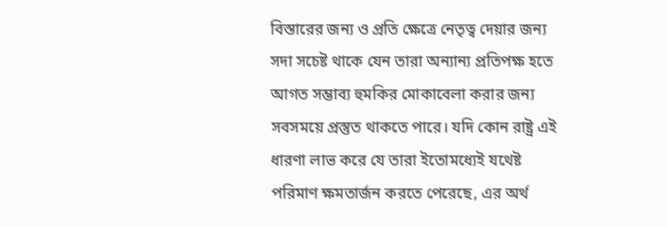বিস্তারের জন্য ও প্রতি ক্ষেত্রে নেতৃত্ব দেয়ার জন্য সদা সচেষ্ট থাকে যেন তারা অন্যান্য প্রতিপক্ষ হতে আগত সম্ভাব্য হুমকির মোকাবেলা করার জন্য সবসময়ে প্রস্তুত থাকতে পারে। যদি কোন রাষ্ট্র এই ধারণা লাভ করে যে তারা ইতোমধ্যেই যথেষ্ট পরিমাণ ক্ষমতার্জন করতে পেরেছে, এর অর্থ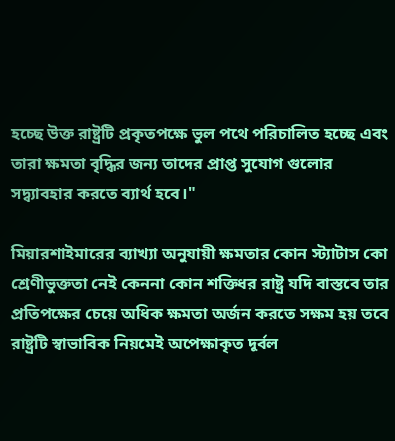হচ্ছে উক্ত রাষ্ট্রটি প্রকৃতপক্ষে ভুল পথে পরিচালিত হচ্ছে এবং তারা ক্ষমতা বৃদ্ধির জন্য তাদের প্রাপ্ত সুযোগ গুলোর সদ্ব্যাবহার করতে ব্যার্থ হবে।"

মিয়ারশাইমারের ব্যাখ্যা অনুযায়ী ক্ষমতার কোন স্ট্যাটাস কো শ্রেণীভুক্ততা নেই কেননা কোন শক্তিধর রাষ্ট্র যদি বাস্তবে তার প্রতিপক্ষের চেয়ে অধিক ক্ষমতা অর্জন করতে সক্ষম হয় তবে রাষ্ট্রটি স্বাভাবিক নিয়মেই অপেক্ষাকৃত দূর্বল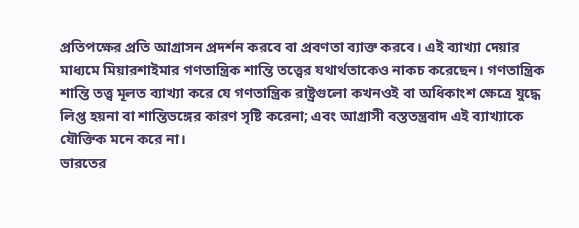প্রতিপক্ষের প্রতি আগ্রাসন প্রদর্শন করবে বা প্রবণতা ব্যাক্ত করবে। এই ব্যাখ্যা দেয়ার মাধ্যমে মিয়ারশাইমার গণতান্ত্রিক শান্তি তত্ত্বের যথার্থতাকেও নাকচ করেছেন। গণতান্ত্রিক শান্তি তত্ত্ব মূলত ব্যাখ্যা করে যে গণতান্ত্রিক রাষ্ট্রগুলো কখনওই বা অধিকাংশ ক্ষেত্রে যুদ্ধে লিপ্ত হয়না বা শান্তিভঙ্গের কারণ সৃষ্টি করেনা; এবং আগ্রাসী বস্ততন্ত্রবাদ এই ব্যাখ্যাকে যৌক্তিক মনে করে না।
ভারতের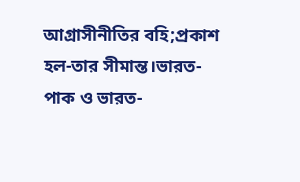আগ্রাসীনীতির বহি;প্রকাশ হল-তার সীমান্ত।ভারত-পাক ও ভারত-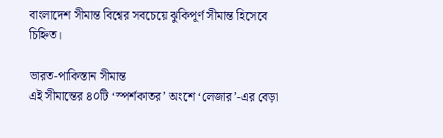বাংলাদেশ সীমান্ত বিশ্বের সবচেয়ে ঝুকিপূর্ণ সীমান্ত হিসেবে চিহ্নিত।

ভারত-পাকিস্তান সীমান্ত
এই সীমান্তের ৪০টি ‘স্পর্শকাতর’ অংশে ‘লেজার’-এর বেড়া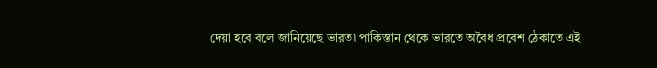দেয়া হবে বলে জানিয়েছে ভারত৷ পাকিস্তান থেকে ভারতে অবৈধ প্রবেশ ঠেকাতে এই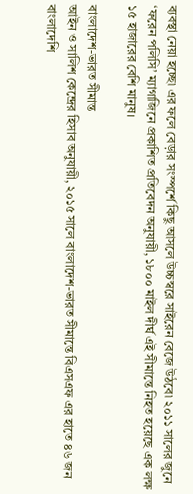ব্যবস্থা নেয়া হচ্ছে৷ এর ফলে বেড়ার সংস্পর্শে কিছু আসলে উচ্চস্বরে সাইরেন বেজে উঠবে৷ ২০১১ সালের জুনে ‘ফরেন পলিসি’ ম্যাগাজিনে প্রকাশিত প্রতিবেদন অনুযায়ী, ১৮০০ মাইল দীর্ঘ এই সীমান্তে নিহত হয়েছে এক লক্ষ ১৫ হাজারের বেশি মানুষ।

বাংলাদেশ-ভারত সীমান্ত
আইন ও সালিশ কেন্দ্রের হিসাব অনুযায়ী, ২০১৫ সালে বাংলাদেশ-ভারত সীমান্তে বিএসএফ এর হাতে ৪৬ জন বাংলাদেশি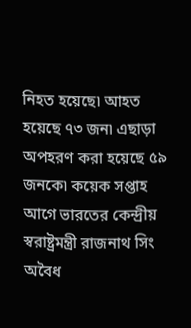নিহত হয়েছে৷ আহত হয়েছে ৭৩ জন৷ এছাড়া অপহরণ করা হয়েছে ৫৯ জনকে৷ কয়েক সপ্তাহ আগে ভারতের কেন্দ্রীয় স্বরাষ্ট্রমন্ত্রী রাজনাথ সিং অবৈধ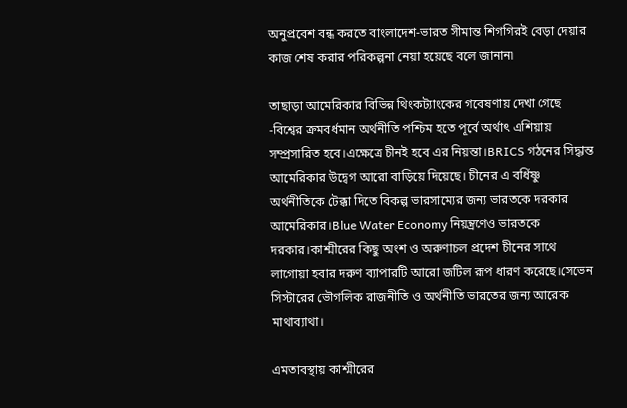অনুপ্রবেশ বন্ধ করতে বাংলাদেশ-ভারত সীমান্ত শিগগিরই বেড়া দেয়ার কাজ শেষ করার পরিকল্পনা নেয়া হয়েছে বলে জানান৷

তাছাড়া আমেরিকার বিভিন্ন থিংকট্যাংকের গবেষণায় দেখা গেছে -বিশ্বের ক্রমবর্ধমান অর্থনীতি পশ্চিম হতে পূর্বে অর্থাৎ এশিয়ায় সম্প্রসারিত হবে।এক্ষেত্রে চীনই হবে এর নিয়ন্তা।BRICS গঠনের সিদ্ধান্ত আমেরিকার উদ্বেগ আরো বাড়িয়ে দিয়েছে। চীনের এ বর্ধিষ্ণু অর্থনীতিকে টেক্কা দিতে বিকল্প ভারসাম্যের জন্য ভারতকে দরকার আমেরিকার।Blue Water Economy নিয়ন্ত্রণেও ভারতকে দরকার।কাশ্মীরের কিছু অংশ ও অরুণাচল প্রদেশ চীনের সাথে লাগোয়া হবার দরুণ ব্যাপারটি আরো জটিল রূপ ধারণ করেছে।সেভেন সিস্টারের ভৌগলিক রাজনীতি ও অর্থনীতি ভারতের জন্য আরেক মাথাব্যাথা।

এমতাবস্থায় কাশ্মীরের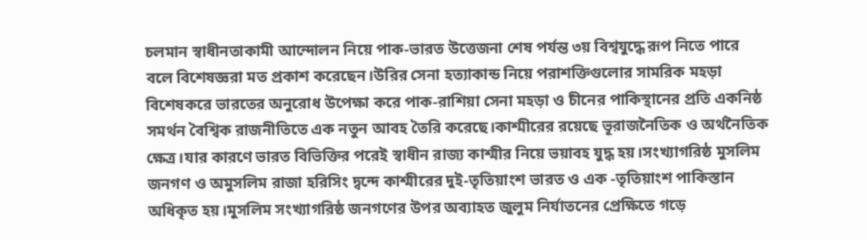চলমান স্বাধীনতাকামী আন্দোলন নিয়ে পাক-ভারত উত্তেজনা শেষ পর্যন্ত ৩য় বিশ্বযুদ্ধে রূপ নিতে পারে বলে বিশেষজ্ঞরা মত প্রকাশ করেছেন।উরির সেনা হত্যাকান্ড নিয়ে পরাশক্তিগুলোর সামরিক মহড়া বিশেষকরে ভারতের অনুরোধ উপেক্ষা করে পাক-রাশিয়া সেনা মহড়া ও চীনের পাকিস্থানের প্রতি একনিষ্ঠ সমর্থন বৈশ্বিক রাজনীতিতে এক নতুন আবহ তৈরি করেছে।কাশ্মীরের রয়েছে ভূরাজনৈতিক ও অর্থনৈতিক ক্ষেত্র।যার কারণে ভারত বিভিক্তির পরেই স্বাধীন রাজ্য কাশ্মীর নিয়ে ভয়াবহ যুদ্ধ হয়।সংখ্যাগরিষ্ঠ মুসলিম জনগণ ও অমুসলিম রাজা হরিসিং দ্বন্দে কাশ্মীরের দুই-তৃতিয়াংশ ভারত ও এক -তৃতিয়াংশ পাকিস্তান অধিকৃত হয়।মুসলিম সংখ্যাগরিষ্ঠ জনগণের উপর অব্যাহত জুলুম নির্যাতনের প্রেক্ষিতে গড়ে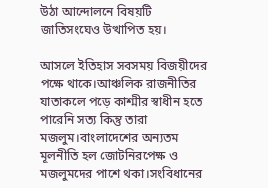উঠা আন্দোলনে বিষয়টি জাতিসংঘেও উত্থাপিত হয়।

আসলে ইতিহাস সবসময় বিজয়ীদের পক্ষে থাকে।আঞ্চলিক রাজনীতির যাতাকলে পড়ে কাশ্মীর স্বাধীন হতে পারেনি সত্য কিন্তু তারা মজলুম।বাংলাদেশের অন্যতম মূলনীতি হল জোটনিরপেক্ষ ও মজলুমদের পাশে থকা।সংবিধানের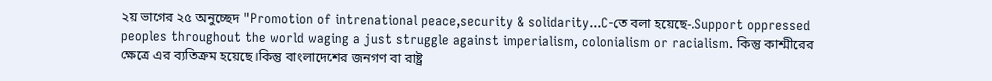২য় ভাগের ২৫ অনুচ্ছেদ "Promotion of intrenational peace,security & solidarity...C-তে বলা হয়েছে-.Support oppressed peoples throughout the world waging a just struggle against imperialism, colonialism or racialism. কিন্তু কাশ্মীরের ক্ষেত্রে এর ব্যতিক্রম হয়েছে।কিন্তু বাংলাদেশের জনগণ বা রাষ্ট্র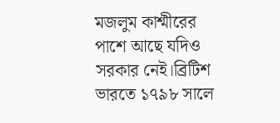মজলুম কাশ্মীরের পাশে আছে যদিও সরকার নেই।ব্রিটিশ ভারতে ১৭৯৮ সালে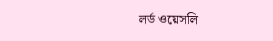লর্ড ওয়েসলি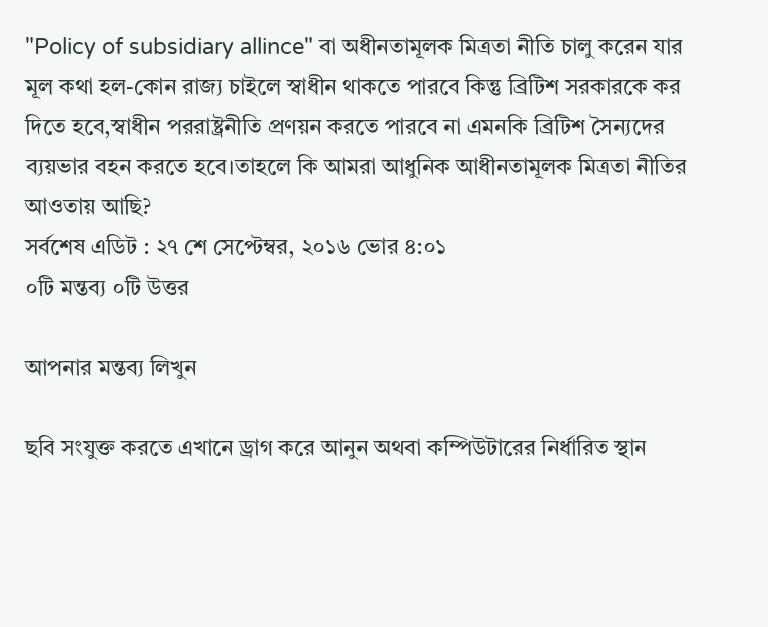"Policy of subsidiary allince" বা অধীনতামূলক মিত্রতা নীতি চালু করেন যার মূল কথা হল-কোন রাজ্য চাইলে স্বাধীন থাকতে পারবে কিন্তু ব্রিটিশ সরকারকে কর দিতে হবে,স্বাধীন পররাষ্ট্রনীতি প্রণয়ন করতে পারবে না এমনকি ব্রিটিশ সৈন্যদের ব্যয়ভার বহন করতে হবে।তাহলে কি আমরা আধুনিক আধীনতামূলক মিত্রতা নীতির আওতায় আছি?
সর্বশেষ এডিট : ২৭ শে সেপ্টেম্বর, ২০১৬ ভোর ৪:০১
০টি মন্তব্য ০টি উত্তর

আপনার মন্তব্য লিখুন

ছবি সংযুক্ত করতে এখানে ড্রাগ করে আনুন অথবা কম্পিউটারের নির্ধারিত স্থান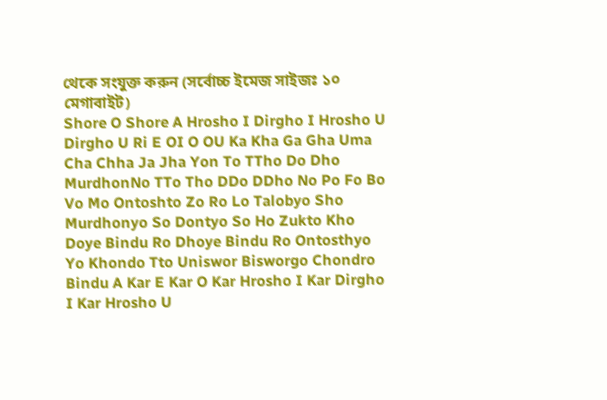থেকে সংযুক্ত করুন (সর্বোচ্চ ইমেজ সাইজঃ ১০ মেগাবাইট)
Shore O Shore A Hrosho I Dirgho I Hrosho U Dirgho U Ri E OI O OU Ka Kha Ga Gha Uma Cha Chha Ja Jha Yon To TTho Do Dho MurdhonNo TTo Tho DDo DDho No Po Fo Bo Vo Mo Ontoshto Zo Ro Lo Talobyo Sho Murdhonyo So Dontyo So Ho Zukto Kho Doye Bindu Ro Dhoye Bindu Ro Ontosthyo Yo Khondo Tto Uniswor Bisworgo Chondro Bindu A Kar E Kar O Kar Hrosho I Kar Dirgho I Kar Hrosho U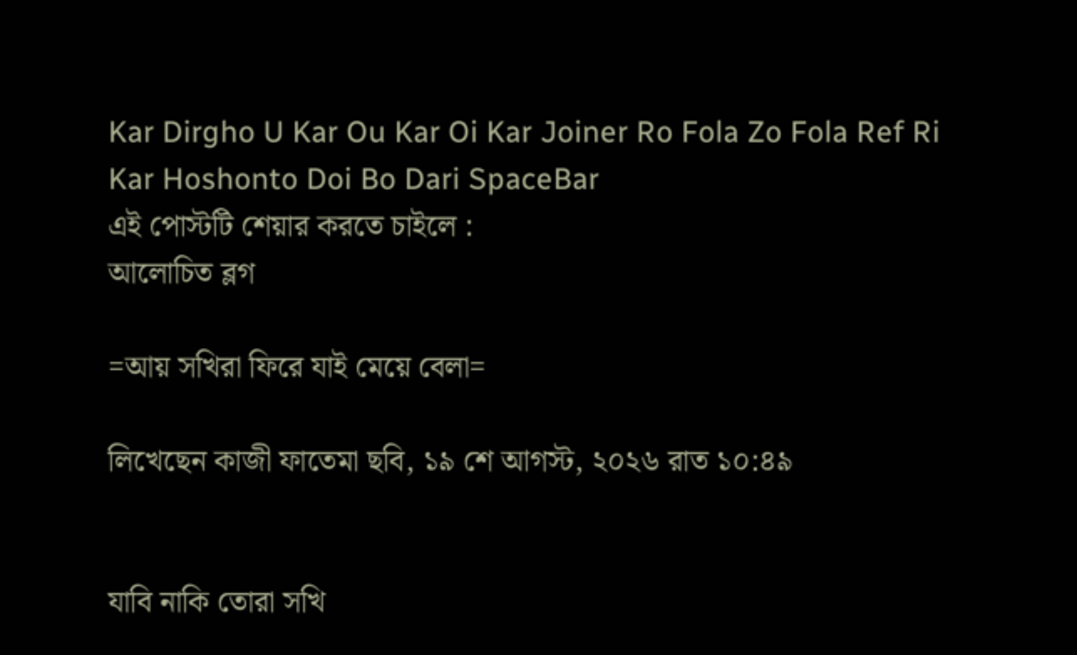Kar Dirgho U Kar Ou Kar Oi Kar Joiner Ro Fola Zo Fola Ref Ri Kar Hoshonto Doi Bo Dari SpaceBar
এই পোস্টটি শেয়ার করতে চাইলে :
আলোচিত ব্লগ

=আয় সখিরা ফিরে যাই মেয়ে বেলা=

লিখেছেন কাজী ফাতেমা ছবি, ১৯ শে আগস্ট, ২০২৬ রাত ১০:৪৯


যাবি নাকি তোরা সখি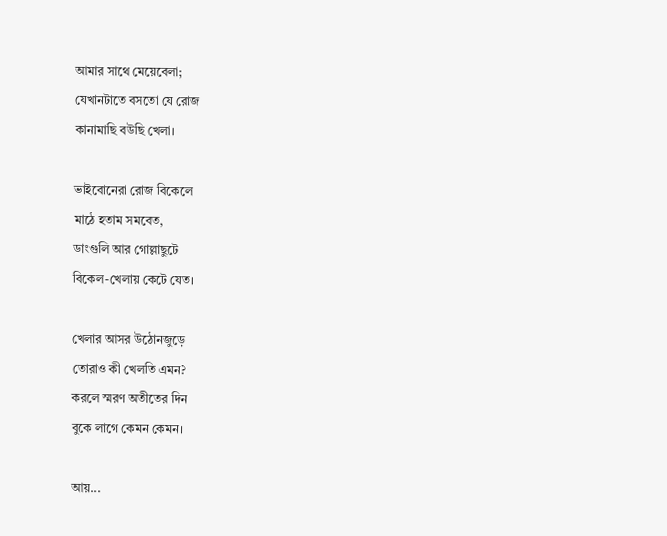আমার সাথে মেয়েবেলা;
যেখানটাতে বসতো যে রোজ
কানামাছি বউছি খেলা।

ভাইবোনেরা রোজ বিকেলে
মাঠে হতাম সমবেত,
ডাংগুলি আর গোল্লাছুটে
বিকেল-খেলায় কেটে যেত।

খেলার আসর উঠোনজুড়ে
তোরাও কী খেলতি এমন?
করলে স্মরণ অতীতের দিন
বুকে লাগে কেমন কেমন।

আয়...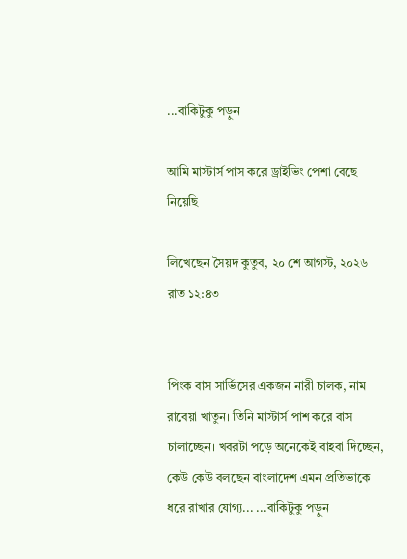...বাকিটুকু পড়ুন

আমি মাস্টার্স পাস করে ড্রাইভিং পেশা বেছে নিয়েছি

লিখেছেন সৈয়দ কুতুব, ২০ শে আগস্ট, ২০২৬ রাত ১২:৪৩


পিংক বাস সার্ভিসের একজন নারী চালক, নাম রাবেয়া খাতুন। তিনি মাস্টার্স পাশ করে বাস চালাচ্ছেন। খবরটা পড়ে অনেকেই বাহবা দিচ্ছেন, কেউ কেউ বলছেন বাংলাদেশ এমন প্রতিভাকে ধরে রাখার যোগ্য... ...বাকিটুকু পড়ুন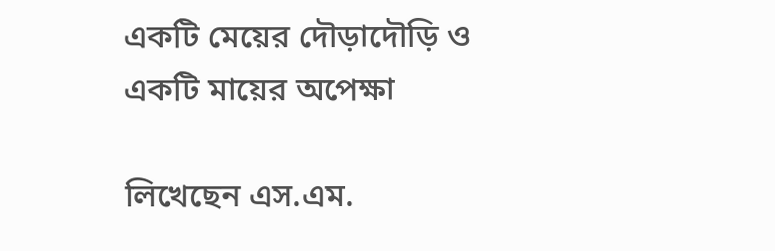একটি মেয়ের দৌড়াদৌড়ি ও একটি মায়ের অপেক্ষা

লিখেছেন এস.এম.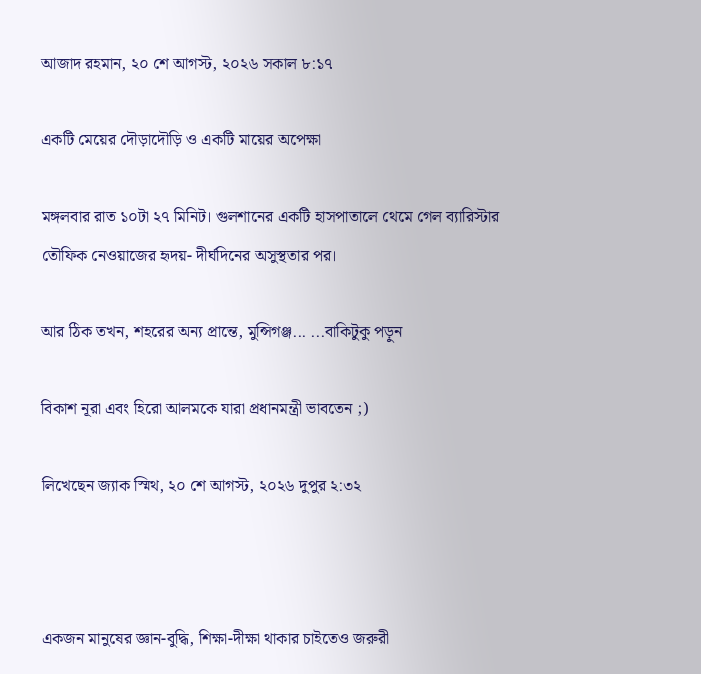আজাদ রহমান, ২০ শে আগস্ট, ২০২৬ সকাল ৮:১৭

একটি মেয়ের দৌড়াদৌড়ি ও একটি মায়ের অপেক্ষা

মঙ্গলবার রাত ১০টা ২৭ মিনিট। গুলশানের একটি হাসপাতালে থেমে গেল ব্যারিস্টার তৌফিক নেওয়াজের হৃদয়- দীর্ঘদিনের অসুস্থতার পর।

আর ঠিক তখন, শহরের অন্য প্রান্তে, মুন্সিগঞ্জ... ...বাকিটুকু পড়ুন

বিকাশ নূরা এবং হিরো আলমকে যারা প্রধানমন্ত্রী ভাবতেন ;)

লিখেছেন জ্যাক স্মিথ, ২০ শে আগস্ট, ২০২৬ দুপুর ২:৩২



একজন মানুষের জ্ঞান-বুদ্ধি, শিক্ষা-দীক্ষা থাকার চাইতেও জরুরী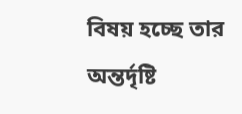বিষয় হচ্ছে তার অন্তর্দৃষ্টি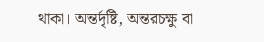থাকা। অন্তর্দৃষ্টি, অন্তরচক্ষু বা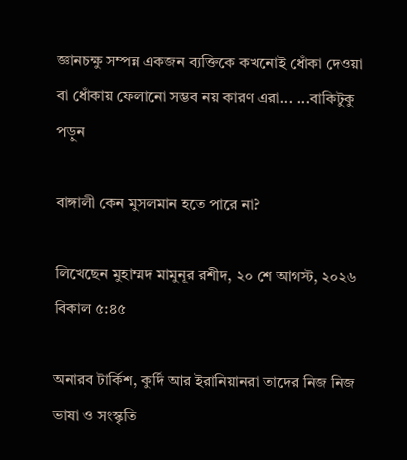জ্ঞানচক্ষু সম্পন্ন একজন ব্যক্তিকে কখনোই ধোঁকা দেওয়া বা ধোঁকায় ফেলানো সম্ভব নয় কারণ এরা... ...বাকিটুকু পড়ুন

বাঙ্গালী কেন মুসলমান হতে পারে না?

লিখেছেন মুহাম্মদ মামুনূর রশীদ, ২০ শে আগস্ট, ২০২৬ বিকাল ৫:৪৫

অনারব টার্কিশ, কুর্দি আর ইরানিয়ানরা তাদের নিজ নিজ ভাষা ও সংস্কৃতি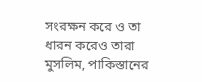সংরক্ষন করে ও তা ধারন করেও তারা মুসলিম, পাকিস্তানের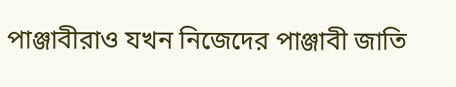পাঞ্জাবীরাও যখন নিজেদের পাঞ্জাবী জাতি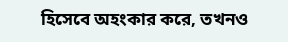হিসেবে অহংকার করে, তখনও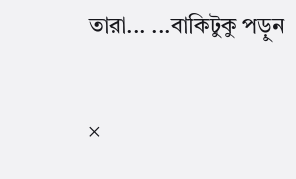তারা... ...বাকিটুকু পড়ুন

×